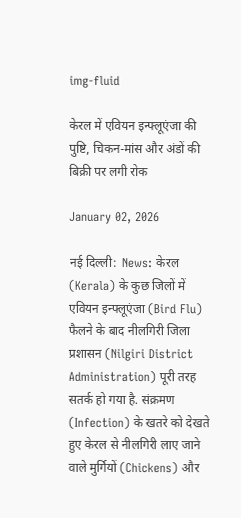img-fluid

केरल में एवियन इन्फ्लूएंजा की पुष्टि, चिकन-मांस और अंडों की बिक्री पर लगी रोक

January 02, 2026

नई दिल्ली:  News: केरल (Kerala) के कुछ जिलों में एवियन इन्फ्लूएंजा (Bird Flu) फैलने के बाद नीलगिरी जिला प्रशासन (Nilgiri District Administration) पूरी तरह सतर्क हो गया है. संक्रमण (Infection) के खतरे को देखते हुए केरल से नीलगिरी लाए जाने वाले मुर्गियों (Chickens) और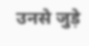उनसे जुड़े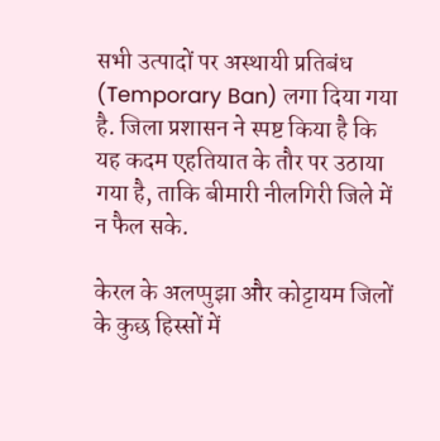सभी उत्पादों पर अस्थायी प्रतिबंध (Temporary Ban) लगा दिया गया है. जिला प्रशासन ने स्पष्ट किया है कि यह कदम एहतियात के तौर पर उठाया गया है, ताकि बीमारी नीलगिरी जिले में न फैल सके.

केरल के अलप्पुझा और कोट्टायम जिलों के कुछ हिस्सों में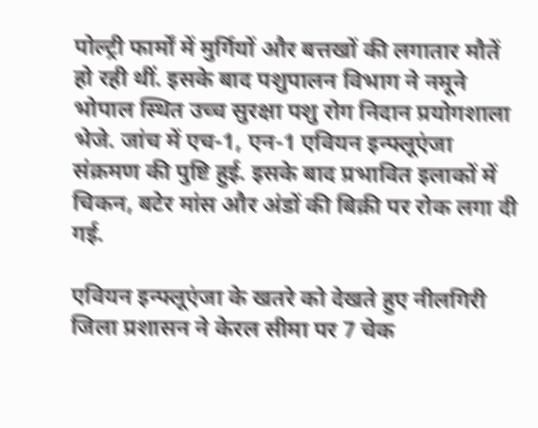पोल्ट्री फार्मों में मुर्गियों और बत्तखों की लगातार मौतें हो रही थीं. इसके बाद पशुपालन विभाग ने नमूने भोपाल स्थित उच्च सुरक्षा पशु रोग निदान प्रयोगशाला भेजे. जांच में एच-1, एन-1 एवियन इन्फ्लूएंजा संक्रमण की पुष्टि हुई. इसके बाद प्रभावित इलाकों में चिकन, बटेर मांस और अंडों की बिक्री पर रोक लगा दी गई.

एवियन इन्फ्लूएंजा के खतरे को देखते हुए नीलगिरी जिला प्रशासन ने केरल सीमा पर 7 चेक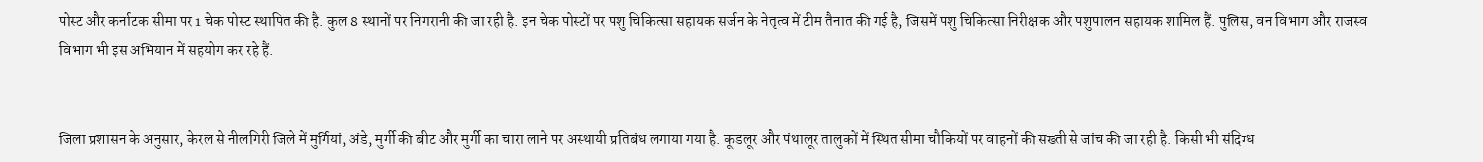पोस्ट और कर्नाटक सीमा पर 1 चेक पोस्ट स्थापित की है. कुल 8 स्थानों पर निगरानी की जा रही है. इन चेक पोस्टों पर पशु चिकित्सा सहायक सर्जन के नेतृत्व में टीम तैनात की गई है, जिसमें पशु चिकित्सा निरीक्षक और पशुपालन सहायक शामिल हैं. पुलिस, वन विभाग और राजस्व विभाग भी इस अभियान में सहयोग कर रहे हैं.


जिला प्रशासन के अनुसार, केरल से नीलगिरी जिले में मुर्गियां, अंडे, मुर्गी की बीट और मुर्गी का चारा लाने पर अस्थायी प्रतिबंध लगाया गया है. कूडलूर और पंथालूर तालुकों में स्थित सीमा चौकियों पर वाहनों की सख्ती से जांच की जा रही है. किसी भी संदिग्ध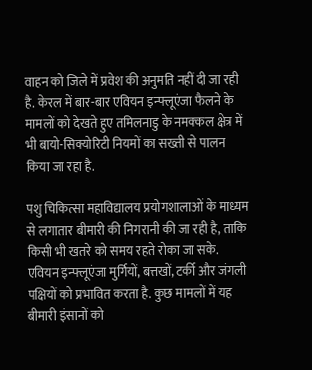वाहन को जिले में प्रवेश की अनुमति नहीं दी जा रही है. केरल में बार-बार एवियन इन्फ्लूएंजा फैलने के मामलों को देखते हुए तमिलनाडु के नमक्कल क्षेत्र में भी बायो-सिक्योरिटी नियमों का सख्ती से पालन किया जा रहा है.

पशु चिकित्सा महाविद्यालय प्रयोगशालाओं के माध्यम से लगातार बीमारी की निगरानी की जा रही है, ताकि किसी भी खतरे को समय रहते रोका जा सके. एवियन इन्फ्लूएंजा मुर्गियों, बत्तखों, टर्की और जंगली पक्षियों को प्रभावित करता है. कुछ मामलों में यह बीमारी इंसानों को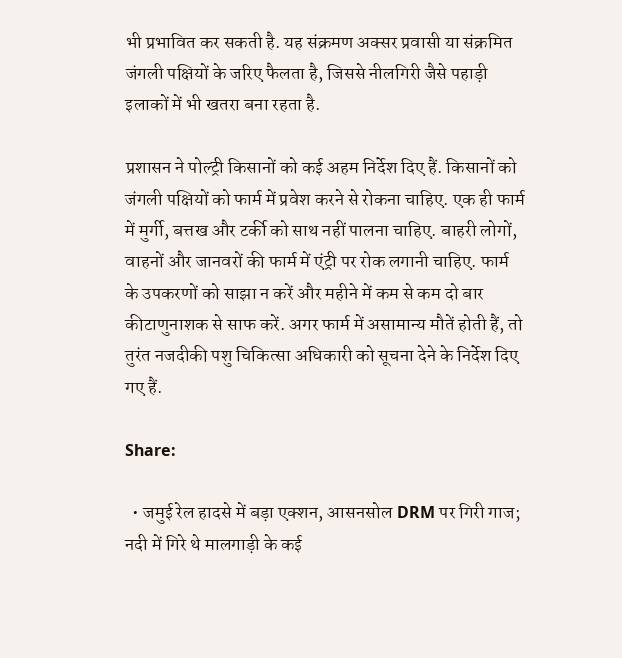भी प्रभावित कर सकती है. यह संक्रमण अक्सर प्रवासी या संक्रमित जंगली पक्षियों के जरिए फैलता है, जिससे नीलगिरी जैसे पहाड़ी इलाकों में भी खतरा बना रहता है.

प्रशासन ने पोल्ट्री किसानों को कई अहम निर्देश दिए हैं. किसानों को जंगली पक्षियों को फार्म में प्रवेश करने से रोकना चाहिए. एक ही फार्म में मुर्गी, बत्तख और टर्की को साथ नहीं पालना चाहिए. बाहरी लोगों, वाहनों और जानवरों की फार्म में एंट्री पर रोक लगानी चाहिए. फार्म के उपकरणों को साझा न करें और महीने में कम से कम दो बार कीटाणुनाशक से साफ करें. अगर फार्म में असामान्य मौतें होती हैं, तो तुरंत नजदीकी पशु चिकित्सा अधिकारी को सूचना देने के निर्देश दिए गए हैं.

Share:

  • जमुई रेल हादसे में बड़ा एक्शन, आसनसोल DRM पर गिरी गाज; नदी में गिरे थे मालगाड़ी के कई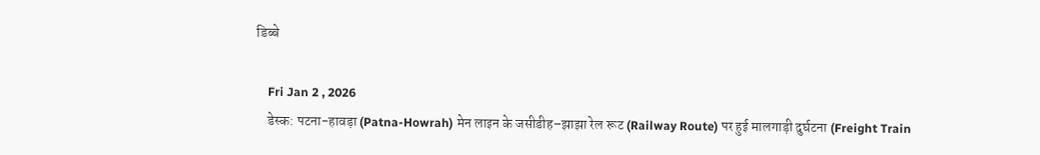डिब्बे

    Fri Jan 2 , 2026
    डेस्क: पटना-हावड़ा (Patna-Howrah) मेन लाइन के जसीडीह–झाझा रेल रूट (Railway Route) पर हुई मालगाड़ी दुर्घटना (Freight Train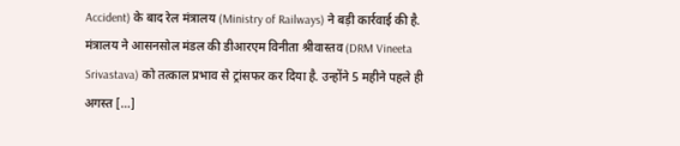Accident) के बाद रेल मंत्रालय (Ministry of Railways) ने बड़ी कार्रवाई की है. मंत्रालय ने आसनसोल मंडल की डीआरएम विनीता श्रीवास्तव (DRM Vineeta Srivastava) को तत्काल प्रभाव से ट्रांसफर कर दिया है. उन्होंने 5 महीने पहले ही अगस्त […]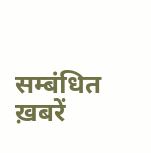सम्बंधित ख़बरें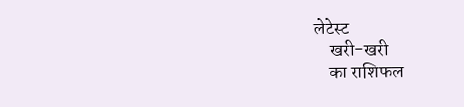लेटेस्ट
    खरी-खरी
    का राशिफल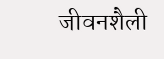जीवनशैली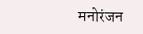मनोरंजन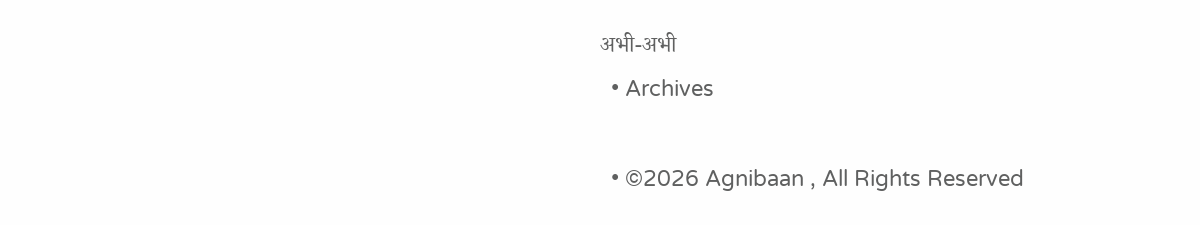अभी-अभी
  • Archives

  • ©2026 Agnibaan , All Rights Reserved